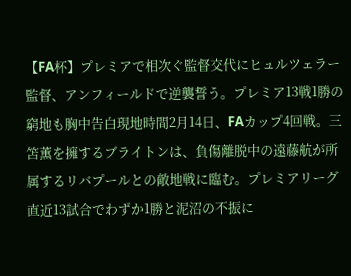【FA杯】プレミアで相次ぐ監督交代にヒュルツェラー監督、アンフィールドで逆襲誓う。プレミア13戦1勝の窮地も胸中告白現地時間2月14日、FAカップ4回戦。三笘薫を擁するブライトンは、負傷離脱中の遠藤航が所属するリバプールとの敵地戦に臨む。プレミアリーグ直近13試合でわずか1勝と泥沼の不振に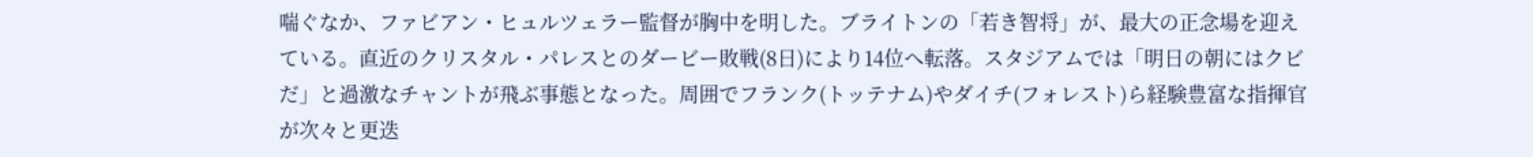喘ぐなか、ファビアン・ヒュルツェラー監督が胸中を明した。ブライトンの「若き智将」が、最大の正念場を迎えている。直近のクリスタル・パレスとのダービー敗戦(8日)により14位へ転落。スタジアムでは「明日の朝にはクビだ」と過激なチャントが飛ぶ事態となった。周囲でフランク(トッテナム)やダイチ(フォレスト)ら経験豊富な指揮官が次々と更迭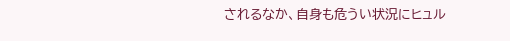されるなか、自身も危うい状況にヒュル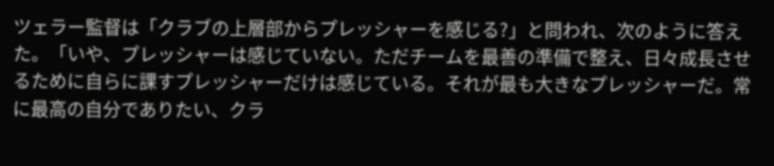ツェラー監督は「クラブの上層部からプレッシャーを感じる?」と問われ、次のように答えた。「いや、プレッシャーは感じていない。ただチームを最善の準備で整え、日々成長させるために自らに課すプレッシャーだけは感じている。それが最も大きなプレッシャーだ。常に最高の自分でありたい、クラ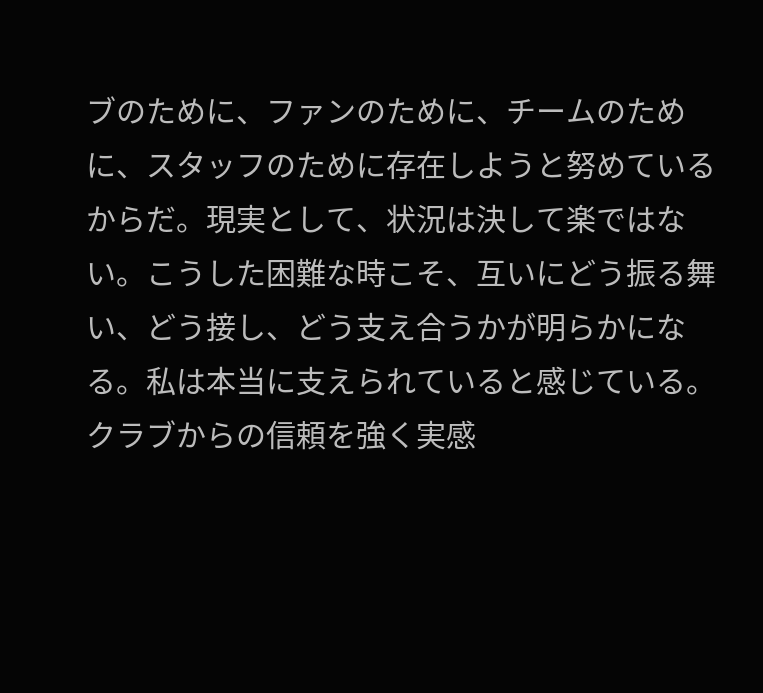ブのために、ファンのために、チームのために、スタッフのために存在しようと努めているからだ。現実として、状況は決して楽ではない。こうした困難な時こそ、互いにどう振る舞い、どう接し、どう支え合うかが明らかになる。私は本当に支えられていると感じている。クラブからの信頼を強く実感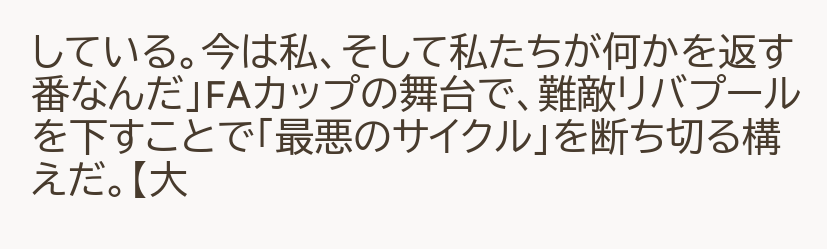している。今は私、そして私たちが何かを返す番なんだ」FAカップの舞台で、難敵リバプールを下すことで「最悪のサイクル」を断ち切る構えだ。【大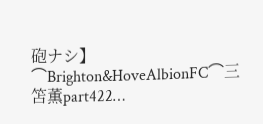砲ナシ】⌒Brighton&HoveAlbionFC⌒三笘薫part422…